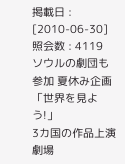掲載日 : [2010-06-30] 照会数 : 4119
ソウルの劇団も参加 夏休み企画「世界を見よう!」
3カ国の作品上演
劇場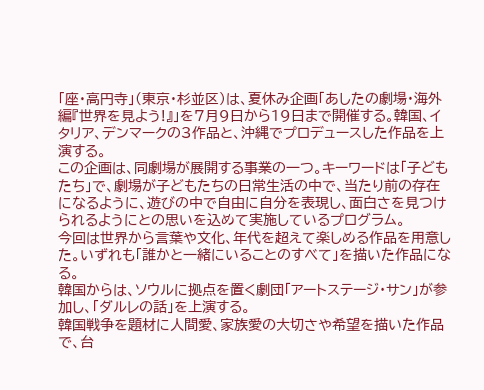「座・高円寺」(東京・杉並区)は、夏休み企画「あしたの劇場・海外編『世界を見よう!』」を7月9日から19日まで開催する。韓国、イタリア、デンマークの3作品と、沖縄でプロデュースした作品を上演する。
この企画は、同劇場が展開する事業の一つ。キーワードは「子どもたち」で、劇場が子どもたちの日常生活の中で、当たり前の存在になるように、遊びの中で自由に自分を表現し、面白さを見つけられるようにとの思いを込めて実施しているプログラム。
今回は世界から言葉や文化、年代を超えて楽しめる作品を用意した。いずれも「誰かと一緒にいることのすべて」を描いた作品になる。
韓国からは、ソウルに拠点を置く劇団「アートステージ・サン」が参加し、「ダルレの話」を上演する。
韓国戦争を題材に人間愛、家族愛の大切さや希望を描いた作品で、台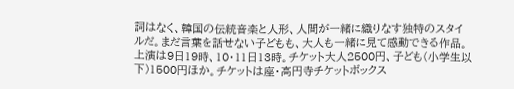詞はなく、韓国の伝統音楽と人形、人間が一緒に織りなす独特のスタイルだ。まだ言葉を話せない子どもも、大人も一緒に見て感動できる作品。
上演は9日19時、10・11日13時。チケット大人2500円、子ども(小学生以下)1500円ほか。チケットは座・高円寺チケットボックス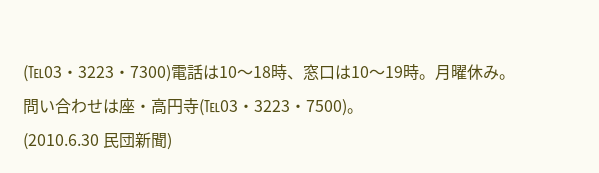(℡03・3223・7300)電話は10〜18時、窓口は10〜19時。月曜休み。
問い合わせは座・高円寺(℡03・3223・7500)。
(2010.6.30 民団新聞)